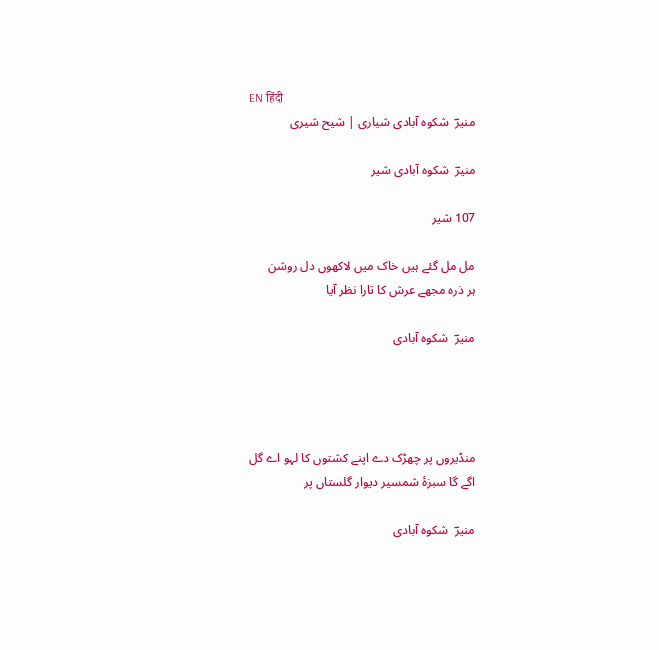EN हिंदी
منیرؔ  شکوہ آبادی شیاری | شیح شیری

منیرؔ  شکوہ آبادی شیر

107 شیر

مل مل گئے ہیں خاک میں لاکھوں دل روشن
ہر ذرہ مجھے عرش کا تارا نظر آیا

منیرؔ  شکوہ آبادی




منڈیروں پر چھڑک دے اپنے کشتوں کا لہو اے گل
اگے گا سبزۂ شمسیر دیوار گلستاں پر

منیرؔ  شکوہ آبادی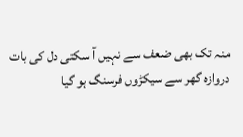منہ تک بھی ضعف سے نہیں آ سکتی دل کی بات
دروازہ گھر سے سیکڑوں فرسنگ ہو گیا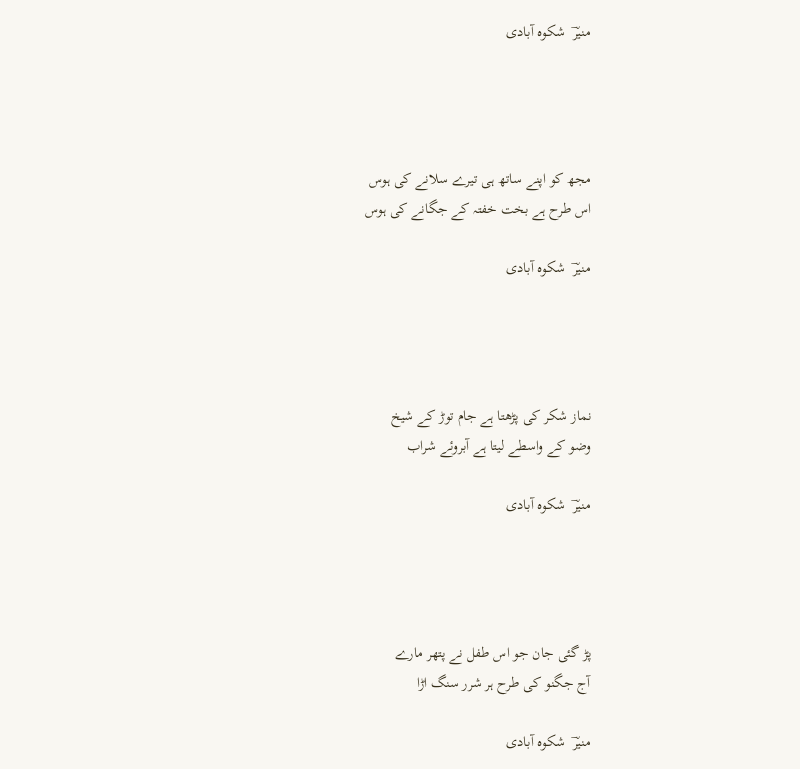منیرؔ  شکوہ آبادی




مجھ کو اپنے ساتھ ہی تیرے سلانے کی ہوس
اس طرح ہے بخت خفتہ کے جگانے کی ہوس

منیرؔ  شکوہ آبادی




نماز شکر کی پڑھتا ہے جام توڑ کے شیخ
وضو کے واسطے لیتا ہے آبروئے شراب

منیرؔ  شکوہ آبادی




پڑ گئی جان جو اس طفل نے پتھر مارے
آج جگنو کی طرح ہر شرر سنگ اڑا

منیرؔ  شکوہ آبادی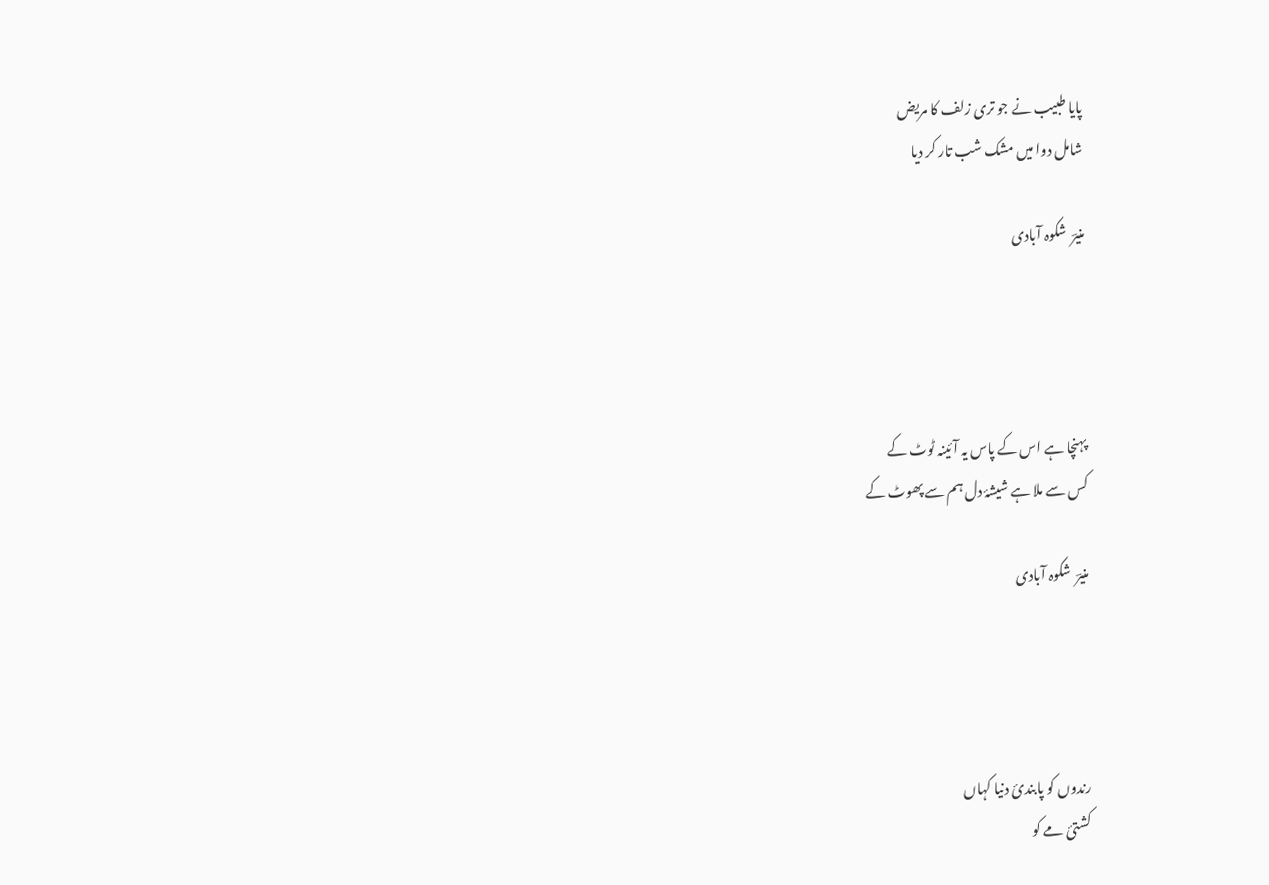پایا طبیب نے جو تری زلف کا مریض
شامل دوا میں مشک شب تار کر دیا

منیرؔ  شکوہ آبادی




پہنچا ہے اس کے پاس یہ آئینہ ٹوٹ کے
کس سے ملا ہے شیشۂ دل ہم سے پھوٹ کے

منیرؔ  شکوہ آبادی




رندوں کو پابندیٔ دنیا کہاں
کشتیٔ مے کو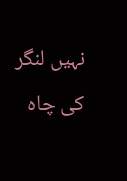نہیں لنگر کی چاہ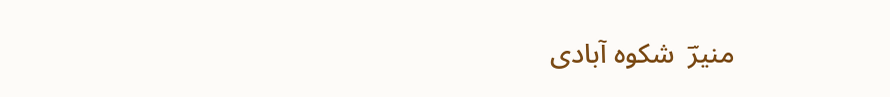منیرؔ  شکوہ آبادی